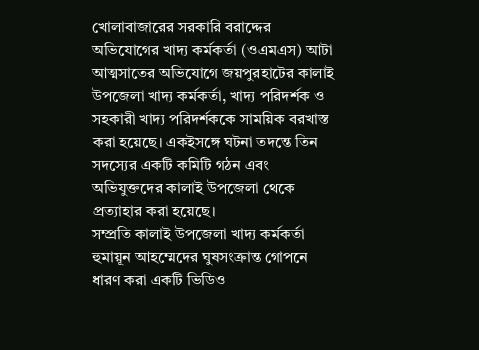খোলাবাজারের সরকারি বরাদ্দের অভিযোগের খাদ্য কর্মকর্তা (ওএমএস) আটা আত্মসাতের অভিযোগে জয়পুরহাটের কালাই উপজেলা খাদ্য কর্মকর্তা, খাদ্য পরিদর্শক ও সহকারী খাদ্য পরিদর্শককে সাময়িক বরখাস্ত করা হয়েছে। একইসঙ্গে ঘটনা তদন্তে তিন সদস্যের একটি কমিটি গঠন এবং অভিযুক্তদের কালাই উপজেলা থেকে প্রত্যাহার করা হয়েছে।
সম্প্রতি কালাই উপজেলা খাদ্য কর্মকর্তা হুমায়ূন আহম্মেদের ঘুষসংক্রান্ত গোপনে ধারণ করা একটি ভিডিও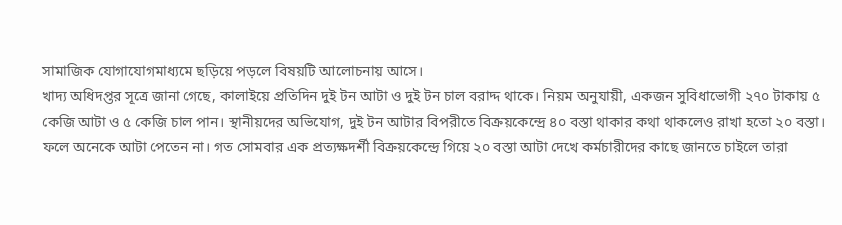সামাজিক যোগাযোগমাধ্যমে ছড়িয়ে পড়লে বিষয়টি আলোচনায় আসে।
খাদ্য অধিদপ্তর সূত্রে জানা গেছে, কালাইয়ে প্রতিদিন দুই টন আটা ও দুই টন চাল বরাদ্দ থাকে। নিয়ম অনুযায়ী, একজন সুবিধাভোগী ২৭০ টাকায় ৫ কেজি আটা ও ৫ কেজি চাল পান। স্থানীয়দের অভিযোগ, দুই টন আটার বিপরীতে বিক্রয়কেন্দ্রে ৪০ বস্তা থাকার কথা থাকলেও রাখা হতো ২০ বস্তা। ফলে অনেকে আটা পেতেন না। গত সোমবার এক প্রত্যক্ষদর্শী বিক্রয়কেন্দ্রে গিয়ে ২০ বস্তা আটা দেখে কর্মচারীদের কাছে জানতে চাইলে তারা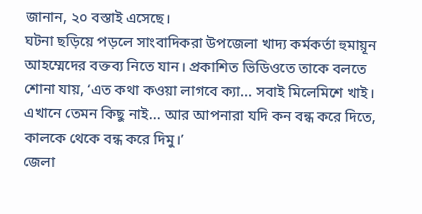জানান, ২০ বস্তাই এসেছে।
ঘটনা ছড়িয়ে পড়লে সাংবাদিকরা উপজেলা খাদ্য কর্মকর্তা হুমায়ূন আহম্মেদের বক্তব্য নিতে যান। প্রকাশিত ভিডিওতে তাকে বলতে শোনা যায়, ‘এত কথা কওয়া লাগবে ক্যা... সবাই মিলেমিশে খাই। এখানে তেমন কিছু নাই... আর আপনারা যদি কন বন্ধ করে দিতে, কালকে থেকে বন্ধ করে দিমু।’
জেলা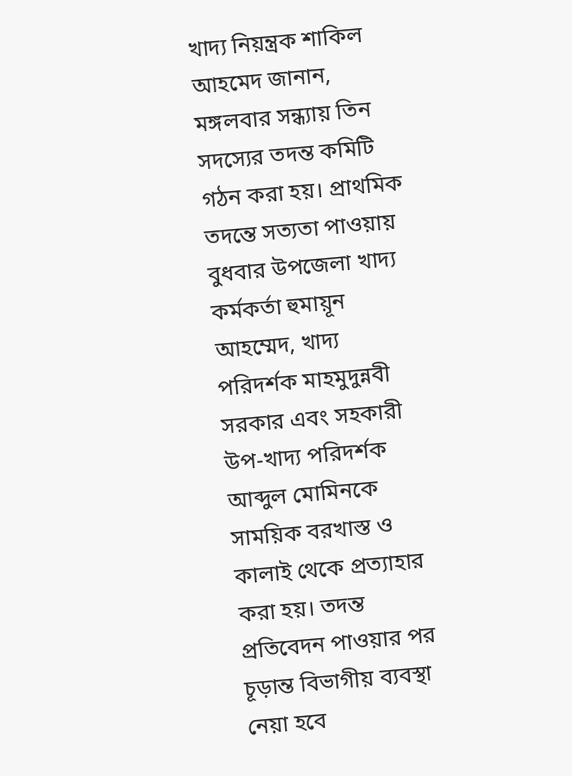খাদ্য নিয়ন্ত্রক শাকিল আহমেদ জানান, মঙ্গলবার সন্ধ্যায় তিন সদস্যের তদন্ত কমিটি গঠন করা হয়। প্রাথমিক তদন্তে সত্যতা পাওয়ায় বুধবার উপজেলা খাদ্য কর্মকর্তা হুমায়ূন আহম্মেদ, খাদ্য পরিদর্শক মাহমুদুন্নবী সরকার এবং সহকারী উপ-খাদ্য পরিদর্শক আব্দুল মোমিনকে সাময়িক বরখাস্ত ও কালাই থেকে প্রত্যাহার করা হয়। তদন্ত প্রতিবেদন পাওয়ার পর চূড়ান্ত বিভাগীয় ব্যবস্থা নেয়া হবে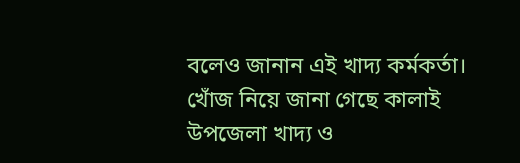বলেও জানান এই খাদ্য কর্মকর্তা। খোঁজ নিয়ে জানা গেছে কালাই উপজেলা খাদ্য ও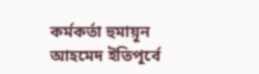কর্মকর্তা হুমায়ূন আহমেদ ইতিপূর্বে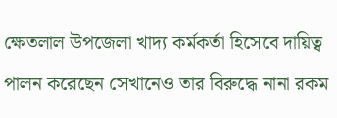ক্ষেতলাল উপজেলা খাদ্য কর্মকর্তা হিসেবে দায়িত্ব পালন করেছেন সেখানেও তার বিরুদ্ধে নানা রকম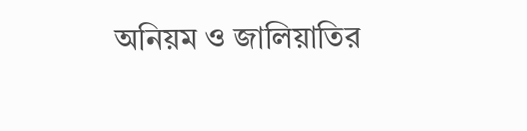অনিয়ম ও জালিয়াতির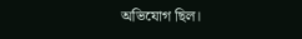অভিযোগ ছিল।